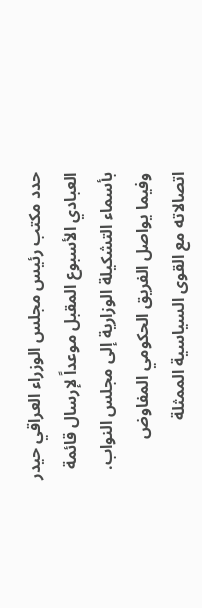حدد مكتب رئيس مجلس الوزراء العراقي حيدر العبادي الأسبوع المقبل موعداً لإرسال قائمة بأسماء التشكيلة الوزارية إلى مجلس النواب.
وفيما يواصل الفريق الحكومي المفاوض اتصالاته مع القوى السياسية الممثلة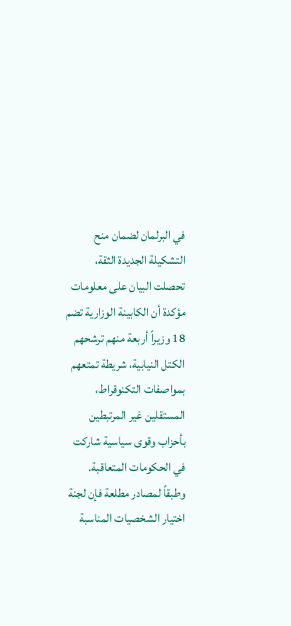في البرلمان لضمان منح التشكيلة الجديدة الثقة، تحصلت البيان على معلومات مؤكدة أن الكابينة الوزارية تضم 18 وزيراً أربعة منهم ترشحهم الكتل النيابية، شريطة تمتعهم بمواصفات التكنوقراط، المستقلين غير المرتبطين بأحزاب وقوى سياسية شاركت في الحكومات المتعاقبة.
وطبقاً لمصادر مطلعة فإن لجنة اختيار الشخصيات المناسبة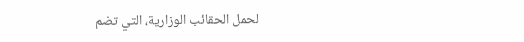لحمل الحقائب الوزارية، التي تضم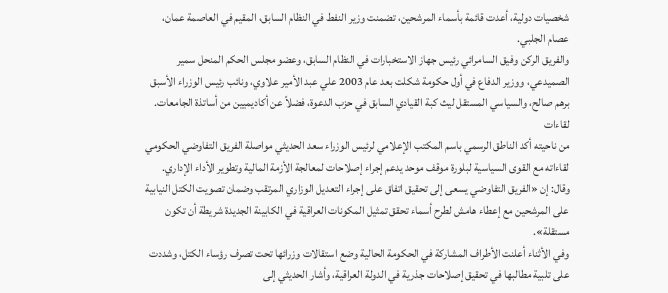شخصيات دولية، أعدت قائمة بأسماء المرشحين، تضمنت وزير النفط في النظام السابق، المقيم في العاصمة عمان، عصام الجلبي.
والفريق الركن وفيق السامرائي رئيس جهاز الاستخبارات في النظام السابق، وعضو مجلس الحكم المنحل سمير الصميدعي، ووزير الدفاع في أول حكومة شكلت بعد عام 2003 علي عبد الأمير علاوي، ونائب رئيس الوزراء الأسبق برهم صالح، والسياسي المستقل ليث كبة القيادي السابق في حزب الدعوة، فضلاً عن أكاديميين من أساتذة الجامعات.
لقاءات
من ناحيته أكد الناطق الرسمي باسم المكتب الإعلامي لرئيس الوزراء سعد الحديثي مواصلة الفريق التفاوضي الحكومي لقاءاته مع القوى السياسية لبلورة موقف موحد يدعم إجراء إصلاحات لمعالجة الأزمة المالية وتطوير الأداء الإداري.
وقال: إن «الفريق التفاوضي يسعى إلى تحقيق اتفاق على إجراء التعديل الوزاري المرتقب وضمان تصويت الكتل النيابية على المرشحين مع إعطاء هامش لطرح أسماء تحقق تمثيل المكونات العراقية في الكابينة الجديدة شريطة أن تكون مستقلة».
وفي الأثناء أعلنت الأطراف المشاركة في الحكومة الحالية وضع استقالات وزرائها تحت تصرف رؤساء الكتل، وشددت على تلبية مطالبها في تحقيق إصلاحات جذرية في الدولة العراقية، وأشار الحديثي إلى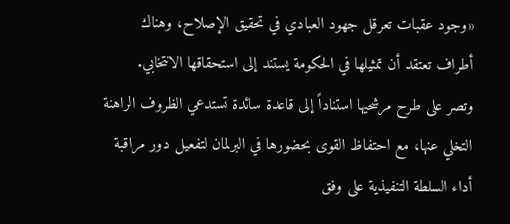«وجود عقبات تعرقل جهود العبادي في تحقيق الإصلاح، وهناك أطراف تعتقد أن تمثيلها في الحكومة يستند إلى استحقاقها الانتخابي.
وتصر على طرح مرشحيها استناداً إلى قاعدة سائدة تستدعي الظروف الراهنة التخلي عنها، مع احتفاظ القوى بحضورها في البرلمان لتفعيل دور مراقبة أداء السلطة التنفيذية على وفق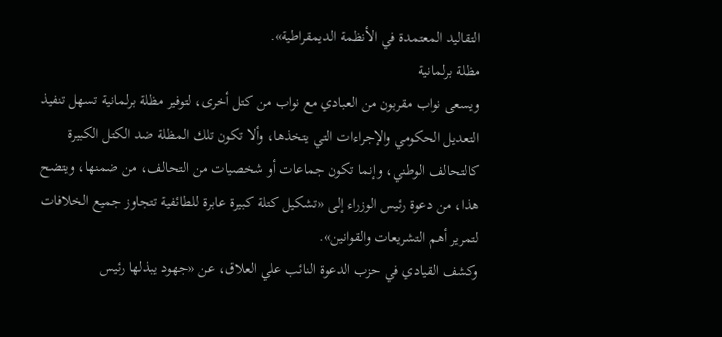التقاليد المعتمدة في الأنظمة الديمقراطية».
مظلة برلمانية
ويسعى نواب مقربون من العبادي مع نواب من كتل أخرى، لتوفير مظلة برلمانية تسهل تنفيذ التعديل الحكومي والإجراءات التي يتخذها، وألا تكون تلك المظلة ضد الكتل الكبيرة كالتحالف الوطني، وإنما تكون جماعات أو شخصيات من التحالف، من ضمنها، ويتضح هذا، من دعوة رئيس الوزراء إلى «تشكيل كتلة كبيرة عابرة للطائفية تتجاوز جميع الخلافات لتمرير أهم التشريعات والقوانين».
وكشف القيادي في حزب الدعوة النائب علي العلاق، عن «جهود يبذلها رئيس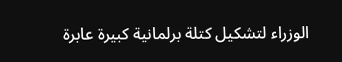الوزراء لتشكيل كتلة برلمانية كبيرة عابرة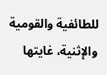للطائفية والقومية والإثنية، غايتها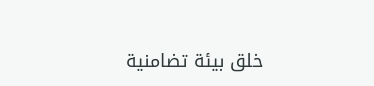خلق بيئة تضامنية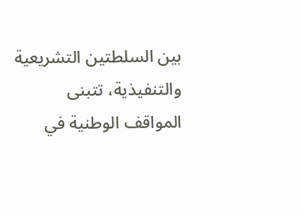بين السلطتين التشريعية والتنفيذية، تتبنى المواقف الوطنية في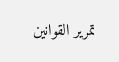تمرير القوانين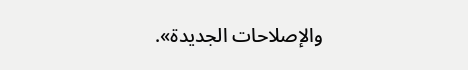والإصلاحات الجديدة».